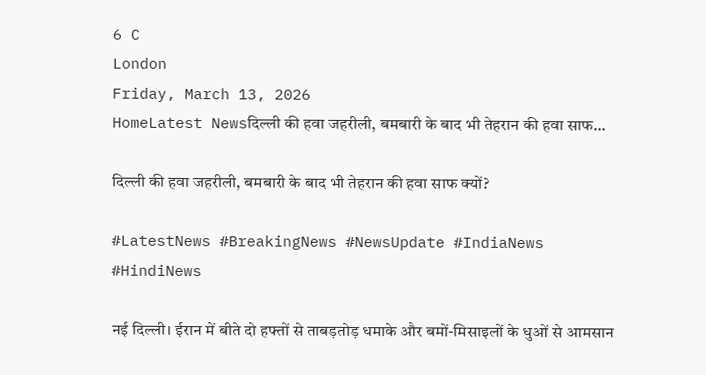6 C
London
Friday, March 13, 2026
HomeLatest Newsदिल्ली की हवा जहरीली, बमबारी के बाद भी तेहरान की हवा साफ...

दिल्ली की हवा जहरीली, बमबारी के बाद भी तेहरान की हवा साफ क्यों?

#LatestNews #BreakingNews #NewsUpdate #IndiaNews #HindiNews

नई दिल्ली। ईरान में बीते दो हफ्तों से ताबड़तोड़ धमाके और बमों-मिसाइलों के धुओं से आमसान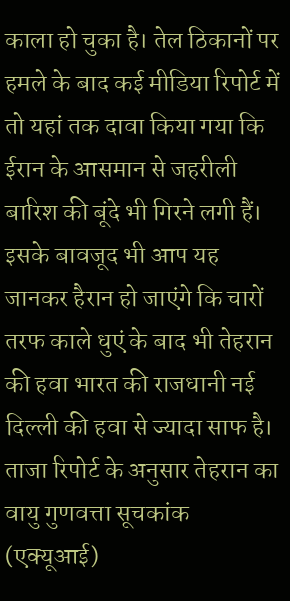काला हो चुका है। तेल ठिकानों पर हमले के बाद कई मीडिया रिपोर्ट में तो यहां तक दावा किया गया कि ईरान के आसमान से जहरीली बारिश की बूंदे भी गिरने लगी हैं। इसके बावजूद भी आप यह जानकर हैरान हो जाएंगे कि चारों तरफ काले धुएं के बाद भी तेहरान की हवा भारत की राजधानी नई दिल्ली की हवा से ज्यादा साफ है। ताजा रिपोर्ट के अनुसार तेहरान का वायु गुणवत्ता सूचकांक (एक्यूआई)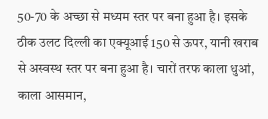50-70 के अच्छा से मध्यम स्तर पर बना हुआ है। इसके ठीक उलट दिल्ली का एक्यूआई 150 से ऊपर, यानी खराब से अस्वस्थ स्तर पर बना हुआ है। चारों तरफ काला धुआं, काला आसमान,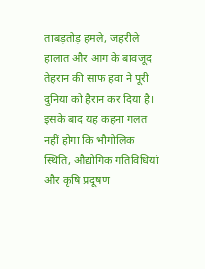ताबड़तोड़ हमले, जहरीले हालात और आग के बावजूद तेहरान की साफ हवा ने पूरी दुनिया को हैरान कर दिया है। इसके बाद यह कहना गलत नहीं होगा कि भौगोलिक स्थिति, औद्योगिक गतिविधियां और कृषि प्रदूषण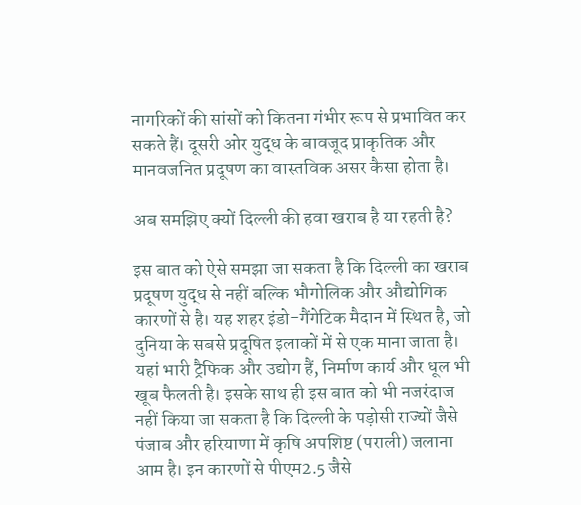नागरिकों की सांसों को कितना गंभीर रूप से प्रभावित कर सकते हैं। दूसरी ओर युद्ध के बावजूद प्राकृतिक और मानवजनित प्रदूषण का वास्तविक असर कैसा होता है।

अब समझिए क्यों दिल्ली की हवा खराब है या रहती है?

इस बात को ऐसे समझा जा सकता है कि दिल्ली का खराब प्रदूषण युद्ध से नहीं बल्कि भौगोलिक और औद्योगिक कारणों से है। यह शहर इंडो-गैंगेटिक मैदान में स्थित है, जो दुनिया के सबसे प्रदूषित इलाकों में से एक माना जाता है। यहां भारी ट्रैफिक और उद्योग हैं, निर्माण कार्य और धूल भी खूब फैलती है। इसके साथ ही इस बात को भी नजरंदाज नहीं किया जा सकता है कि दिल्ली के पड़ोसी राज्यों जैसे पंजाब और हरियाणा में कृषि अपशिष्ट (पराली) जलाना आम है। इन कारणों से पीएम2.5 जैसे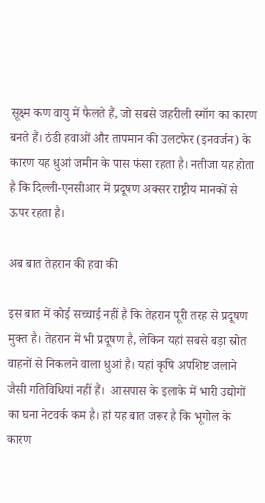सूक्ष्म कण वायु में फैलते हैं, जो सबसे जहरीली स्मॉग का कारण बनते हैं। ठंडी हवाओं और तापमान की उलटफेर (इनवर्जन) के कारण यह धुआं जमीन के पास फंसा रहता है। नतीजा यह होता है कि दिल्ली-एनसीआर में प्रदूषण अक्सर राष्ट्रीय मानकों से ऊपर रहता है।

अब बात तेहरान की हवा की

इस बात में कोई सच्चाई नहीं है कि तेहरान पूरी तरह से प्रदूषण मुक्त है। तेहरान में भी प्रदूषण है, लेकिन यहां सबसे बड़ा स्रोत वाहनों से निकलने वाला धुआं है। यहां कृषि अपशिष्ट जलाने जैसी गतिविधियां नहीं हैं।  आसपास के इलाके में भारी उद्योगों का घना नेटवर्क कम है। हां यह बात जरूर है कि भूगोल के कारण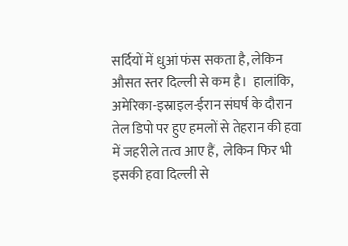सर्दियों में धुआं फंस सकता है, लेकिन औसत स्तर दिल्ली से कम है।  हालांकि, अमेरिका-इस्राइल-ईरान संघर्ष के दौरान तेल डिपो पर हुए हमलों से तेहरान की हवा में जहरीले तत्व आए हैं,  लेकिन फिर भी इसकी हवा दिल्ली से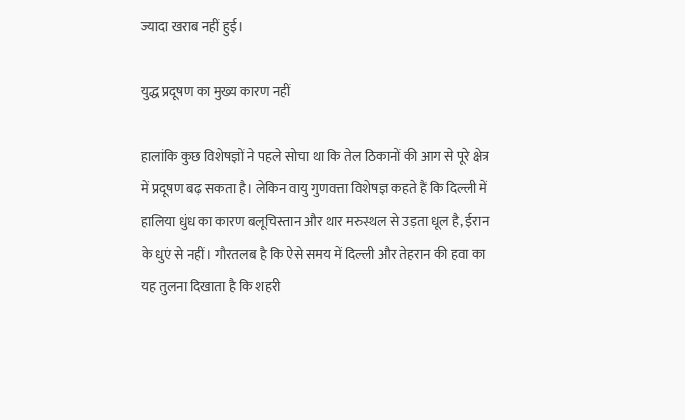ज्यादा खराब नहीं हुई।

युद्ध प्रदूषण का मुख्य कारण नहीं

हालांकि कुछ विशेषज्ञों ने पहले सोचा था कि तेल ठिकानों की आग से पूरे क्षेत्र में प्रदूषण बढ़ सकता है। लेकिन वायु गुणवत्ता विशेषज्ञ कहते हैं कि दिल्ली में हालिया धुंध का कारण बलूचिस्तान और थार मरुस्थल से उड़ता धूल है, ईरान के धुएं से नहीं। गौरतलब है कि ऐसे समय में दिल्ली और तेहरान की हवा का यह तुलना दिखाता है कि शहरी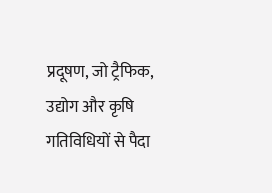प्रदूषण, जो ट्रैफिक, उद्योग और कृषि गतिविधियों से पैदा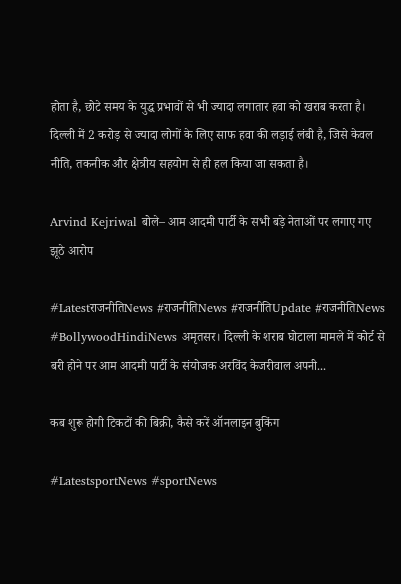होता है, छोटे समय के युद्ध प्रभावों से भी ज्यादा लगातार हवा को खराब करता है। दिल्ली में 2 करोड़ से ज्यादा लोगों के लिए साफ हवा की लड़ाई लंबी है, जिसे केवल नीति, तकनीक और क्षेत्रीय सहयोग से ही हल किया जा सकता है।

Arvind Kejriwal बोले– आम आदमी पार्टी के सभी बड़े नेताओं पर लगाए गए झूठे आरोप

#LatestराजनीतिNews #राजनीतिNews #राजनीतिUpdate #राजनीतिNews #BollywoodHindiNews अमृतसर। दिल्ली के शराब घोटाला मामले में कोर्ट से बरी होने पर आम आदमी पार्टी के संयोजक अरविंद केजरीवाल अपनी...

कब शुरू होगी टिकटों की बिक्री, कैसे करें ऑनलाइन बुकिंग

#LatestsportNews #sportNews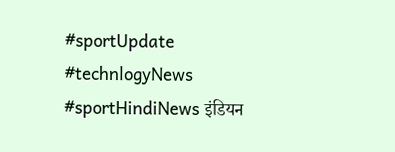#sportUpdate #technlogyNews #sportHindiNews इंडियन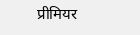प्रीमियर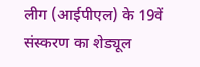लीग (आईपीएल) के 19वें संस्करण का शेड्यूल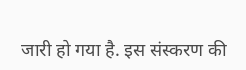जारी हो गया है. इस संस्करण की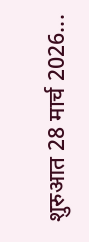शुरुआत 28 मार्च 2026...